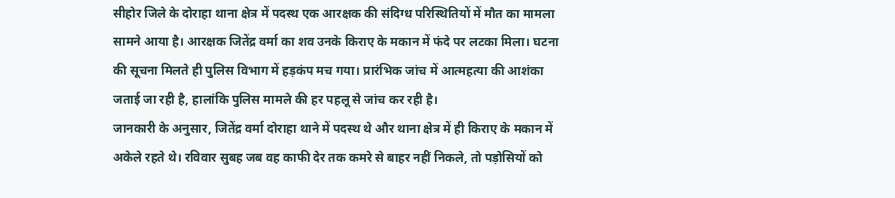सीहोर जिले के दोराहा थाना क्षेत्र में पदस्थ एक आरक्षक की संदिग्ध परिस्थितियों में मौत का मामला सामने आया है। आरक्षक जितेंद्र वर्मा का शव उनके किराए के मकान में फंदे पर लटका मिला। घटना की सूचना मिलते ही पुलिस विभाग में हड़कंप मच गया। प्रारंभिक जांच में आत्महत्या की आशंका जताई जा रही है, हालांकि पुलिस मामले की हर पहलू से जांच कर रही है।
जानकारी के अनुसार, जितेंद्र वर्मा दोराहा थाने में पदस्थ थे और थाना क्षेत्र में ही किराए के मकान में अकेले रहते थे। रविवार सुबह जब वह काफी देर तक कमरे से बाहर नहीं निकले, तो पड़ोसियों को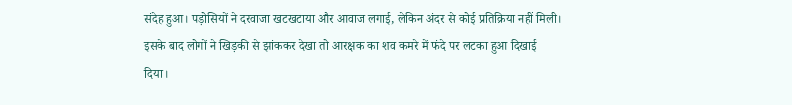संदेह हुआ। पड़ोसियों ने दरवाजा खटखटाया और आवाज लगाई, लेकिन अंदर से कोई प्रतिक्रिया नहीं मिली। इसके बाद लोगों ने खिड़की से झांककर देखा तो आरक्षक का शव कमरे में फंदे पर लटका हुआ दिखाई दिया।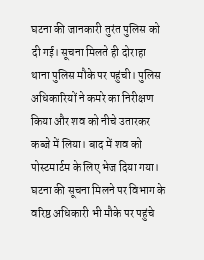घटना की जानकारी तुरंत पुलिस को दी गई। सूचना मिलते ही दोराहा थाना पुलिस मौके पर पहुंची। पुलिस अधिकारियों ने कमरे का निरीक्षण किया और शव को नीचे उतारकर कब्जे में लिया। बाद में शव को पोस्टमार्टम के लिए भेज दिया गया। घटना की सूचना मिलने पर विभाग के वरिष्ठ अधिकारी भी मौके पर पहुंचे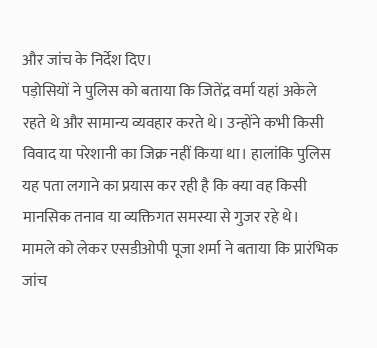और जांच के निर्देश दिए।
पड़ोसियों ने पुलिस को बताया कि जितेंद्र वर्मा यहां अकेले रहते थे और सामान्य व्यवहार करते थे। उन्होंने कभी किसी विवाद या परेशानी का जिक्र नहीं किया था। हालांकि पुलिस यह पता लगाने का प्रयास कर रही है कि क्या वह किसी मानसिक तनाव या व्यक्तिगत समस्या से गुजर रहे थे।
मामले को लेकर एसडीओपी पूजा शर्मा ने बताया कि प्रारंभिक जांच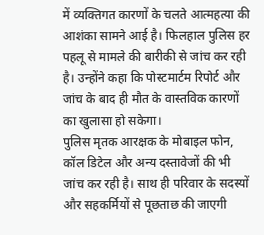में व्यक्तिगत कारणों के चलते आत्महत्या की आशंका सामने आई है। फिलहाल पुलिस हर पहलू से मामले की बारीकी से जांच कर रही है। उन्होंने कहा कि पोस्टमार्टम रिपोर्ट और जांच के बाद ही मौत के वास्तविक कारणों का खुलासा हो सकेगा।
पुलिस मृतक आरक्षक के मोबाइल फोन, कॉल डिटेल और अन्य दस्तावेजों की भी जांच कर रही है। साथ ही परिवार के सदस्यों और सहकर्मियों से पूछताछ की जाएगी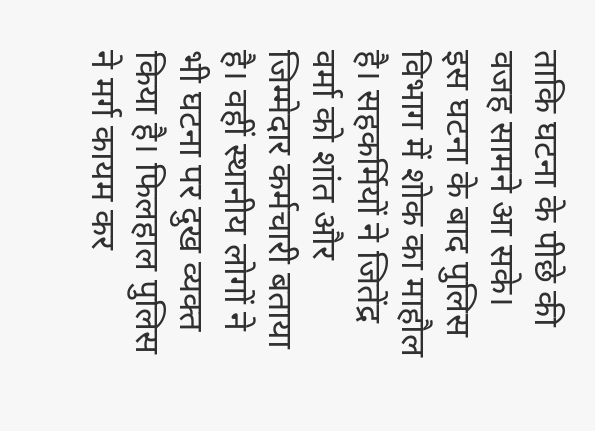ताकि घटना के पीछे की वजह सामने आ सके।
इस घटना के बाद पुलिस विभाग में शोक का माहौल है। सहकर्मियों ने जितेंद्र वर्मा को शांत और जिम्मेदार कर्मचारी बताया है। वहीं स्थानीय लोगों ने भी घटना पर दुख व्यक्त किया है। फिलहाल पुलिस ने मर्ग कायम कर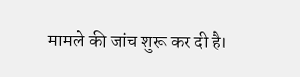मामले की जांच शुरू कर दी है।